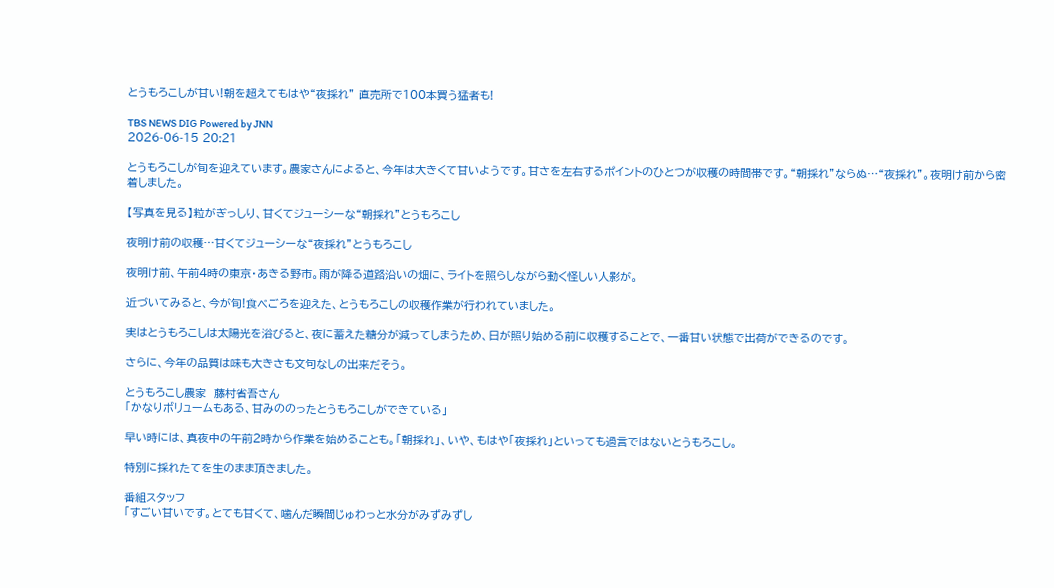とうもろこしが甘い!朝を超えてもはや“夜採れ” 直売所で100本買う猛者も!

TBS NEWS DIG Powered by JNN
2026-06-15 20:21

とうもろこしが旬を迎えています。農家さんによると、今年は大きくて甘いようです。甘さを左右するポイントのひとつが収穫の時間帯です。“朝採れ”ならぬ…“夜採れ”。夜明け前から密着しました。

【写真を見る】粒がぎっしり、甘くてジューシーな“朝採れ”とうもろこし

夜明け前の収穫…甘くてジューシーな“夜採れ”とうもろこし

夜明け前、午前4時の東京・あきる野市。雨が降る道路沿いの畑に、ライトを照らしながら動く怪しい人影が。

近づいてみると、今が旬!食べごろを迎えた、とうもろこしの収穫作業が行われていました。

実はとうもろこしは太陽光を浴びると、夜に蓄えた糖分が減ってしまうため、日が照り始める前に収穫することで、一番甘い状態で出荷ができるのです。

さらに、今年の品質は味も大きさも文句なしの出来だそう。

とうもろこし農家  藤村省吾さん
「かなりボリュームもある、甘みののったとうもろこしができている」

早い時には、真夜中の午前2時から作業を始めることも。「朝採れ」、いや、もはや「夜採れ」といっても過言ではないとうもろこし。

特別に採れたてを生のまま頂きました。

番組スタッフ
「すごい甘いです。とても甘くて、噛んだ瞬間じゅわっと水分がみずみずし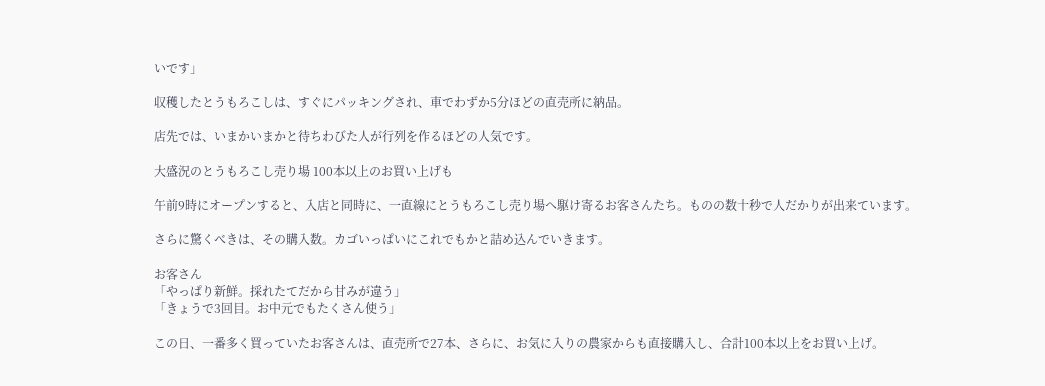いです」

収穫したとうもろこしは、すぐにパッキングされ、車でわずか5分ほどの直売所に納品。

店先では、いまかいまかと待ちわびた人が行列を作るほどの人気です。

大盛況のとうもろこし売り場 100本以上のお買い上げも

午前9時にオープンすると、入店と同時に、一直線にとうもろこし売り場へ駆け寄るお客さんたち。ものの数十秒で人だかりが出来ています。

さらに驚くべきは、その購入数。カゴいっぱいにこれでもかと詰め込んでいきます。

お客さん
「やっぱり新鮮。採れたてだから甘みが違う」
「きょうで3回目。お中元でもたくさん使う」

この日、一番多く買っていたお客さんは、直売所で27本、さらに、お気に入りの農家からも直接購入し、合計100本以上をお買い上げ。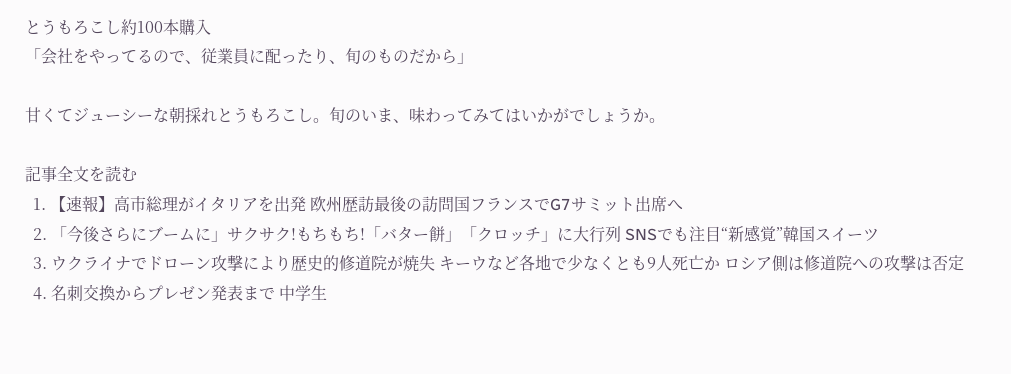とうもろこし約100本購入
「会社をやってるので、従業員に配ったり、旬のものだから」

甘くてジューシーな朝採れとうもろこし。旬のいま、味わってみてはいかがでしょうか。

記事全文を読む
  1. 【速報】高市総理がイタリアを出発 欧州歴訪最後の訪問国フランスでG7サミット出席へ
  2. 「今後さらにブームに」サクサク!もちもち!「バター餅」「クロッチ」に大行列 SNSでも注目“新感覚”韓国スイーツ
  3. ウクライナでドローン攻撃により歴史的修道院が焼失 キーウなど各地で少なくとも9人死亡か ロシア側は修道院への攻撃は否定
  4. 名刺交換からプレゼン発表まで 中学生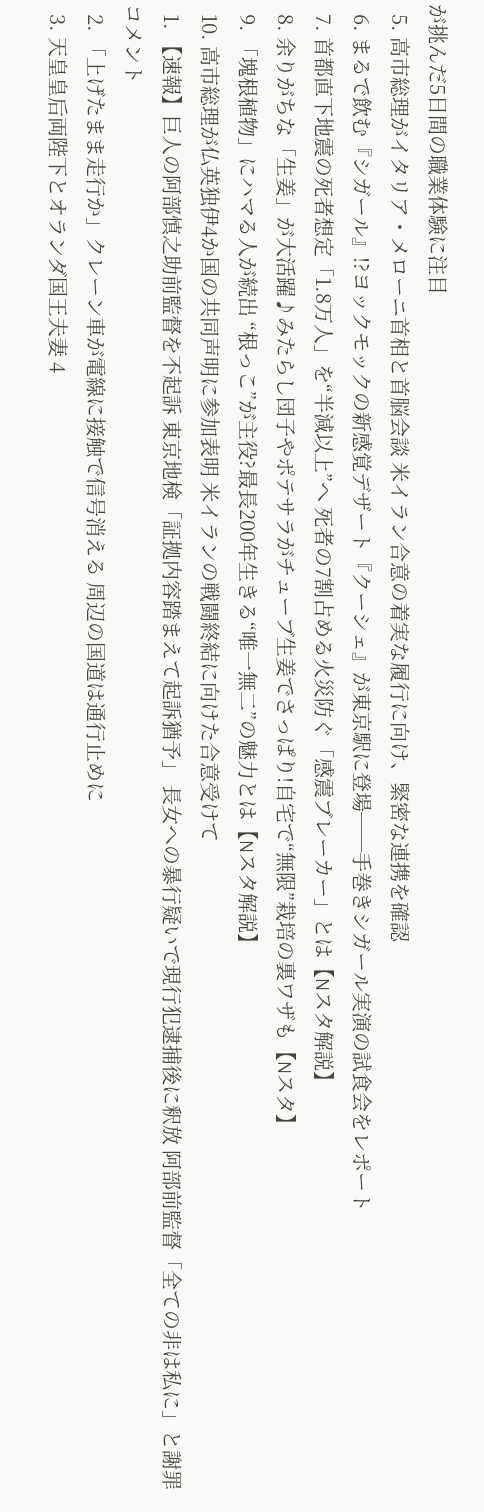が挑んだ5日間の職業体験に注目
  5. 高市総理がイタリア・メローニ首相と首脳会談 米イラン合意の着実な履行に向け、緊密な連携を確認
  6. まるで飲む『シガール』!?ヨックモックの新感覚デザート『クーシェ』が東京駅に登場──手巻きシガール実演の試食会をレポート
  7. 首都直下地震の死者想定「1.8万人」を“半減以上”へ 死者の7割占める火災防ぐ「感震ブレーカー」とは【Nスタ解説】
  8. 余りがちな「生姜」が大活躍♪みたらし団子やポテサラがチューブ生姜でさっぱり!自宅で“無限”栽培の裏ワザも【Nスタ】
  9. 「塊根植物」にハマる人が続出 “根っこ”が主役?最長200年生きる“唯一無二”の魅力とは【Nスタ解説】
  10. 高市総理が仏英独伊4か国の共同声明に参加表明 米イランの戦闘終結に向けた合意受けて
  1. 【速報】巨人の阿部慎之助前監督を不起訴 東京地検「証拠内容踏まえて起訴猶予」 長女への暴行疑いで現行犯逮捕後に釈放 阿部前監督「全ての非は私に」と謝罪コメント
  2. 「上げたまま走行か」クレーン車が電線に接触で信号消える 周辺の国道は通行止めに
  3. 天皇皇后両陛下とオランダ国王夫妻 4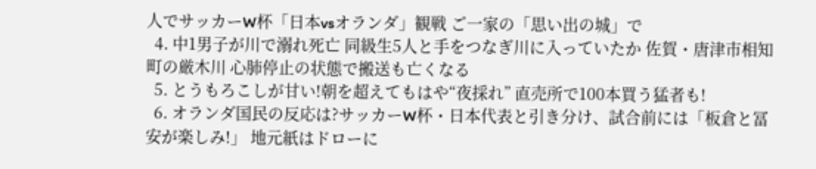人でサッカーW杯「日本vsオランダ」観戦 ご一家の「思い出の城」で
  4. 中1男子が川で溺れ死亡 同級生5人と手をつなぎ川に入っていたか 佐賀・唐津市相知町の厳木川 心肺停止の状態で搬送も亡くなる
  5. とうもろこしが甘い!朝を超えてもはや“夜採れ” 直売所で100本買う猛者も!
  6. オランダ国民の反応は?サッカーW杯・日本代表と引き分け、試合前には「板倉と冨安が楽しみ!」 地元紙はドローに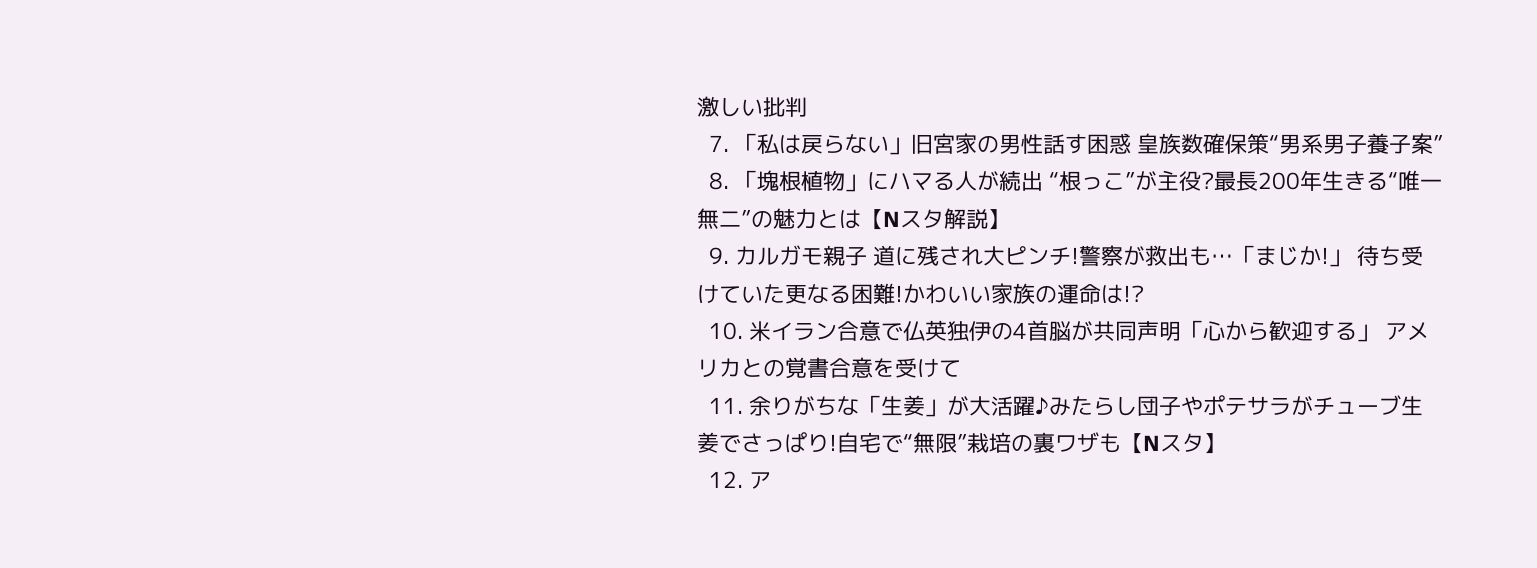激しい批判
  7. 「私は戻らない」旧宮家の男性話す困惑 皇族数確保策“男系男子養子案”
  8. 「塊根植物」にハマる人が続出 “根っこ”が主役?最長200年生きる“唯一無二”の魅力とは【Nスタ解説】
  9. カルガモ親子 道に残され大ピンチ!警察が救出も…「まじか!」 待ち受けていた更なる困難!かわいい家族の運命は!?
  10. 米イラン合意で仏英独伊の4首脳が共同声明「心から歓迎する」 アメリカとの覚書合意を受けて
  11. 余りがちな「生姜」が大活躍♪みたらし団子やポテサラがチューブ生姜でさっぱり!自宅で“無限”栽培の裏ワザも【Nスタ】
  12. ア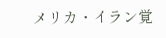メリカ・イラン覚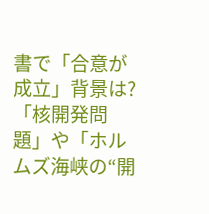書で「合意が成立」背景は?「核開発問題」や「ホルムズ海峡の“開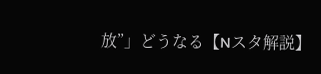放”」どうなる【Nスタ解説】